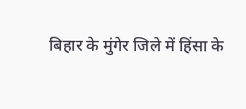बिहार के मुंगेर जिले में हिंसा के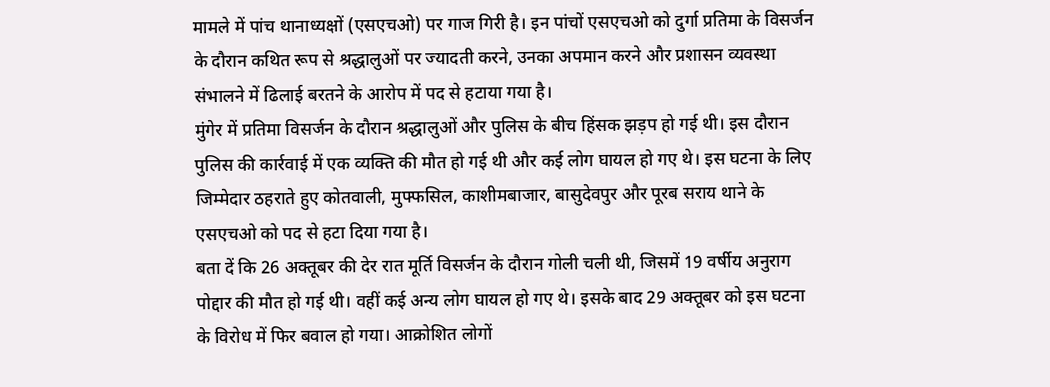मामले में पांच थानाध्यक्षों (एसएचओ) पर गाज गिरी है। इन पांचों एसएचओ को दुर्गा प्रतिमा के विसर्जन के दौरान कथित रूप से श्रद्धालुओं पर ज्यादती करने, उनका अपमान करने और प्रशासन व्यवस्था संभालने में ढिलाई बरतने के आरोप में पद से हटाया गया है।
मुंगेर में प्रतिमा विसर्जन के दौरान श्रद्धालुओं और पुलिस के बीच हिंसक झड़प हो गई थी। इस दौरान पुलिस की कार्रवाई में एक व्यक्ति की मौत हो गई थी और कई लोग घायल हो गए थे। इस घटना के लिए जिम्मेदार ठहराते हुए कोतवाली, मुफ्फसिल, काशीमबाजार, बासुदेवपुर और पूरब सराय थाने के एसएचओ को पद से हटा दिया गया है।
बता दें कि 26 अक्तूबर की देर रात मूर्ति विसर्जन के दौरान गोली चली थी, जिसमें 19 वर्षीय अनुराग पोद्दार की मौत हो गई थी। वहीं कई अन्य लोग घायल हो गए थे। इसके बाद 29 अक्तूबर को इस घटना के विरोध में फिर बवाल हो गया। आक्रोशित लोगों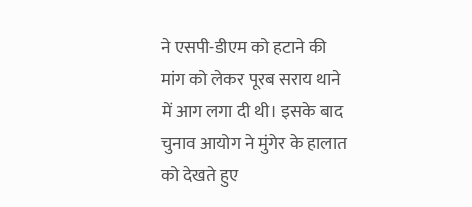ने एसपी-डीएम को हटाने की मांग को लेकर पूरब सराय थाने में आग लगा दी थी। इसके बाद चुनाव आयोग ने मुंगेर के हालात को देखते हुए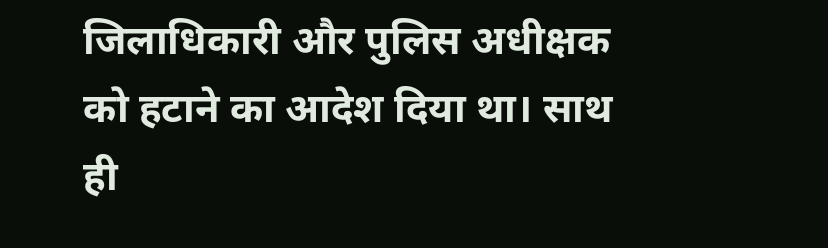जिलाधिकारी और पुलिस अधीक्षक को हटाने का आदेश दिया था। साथ ही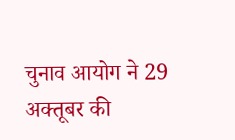चुनाव आयोग ने 29 अक्तूबर की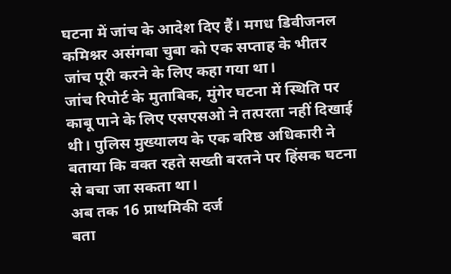घटना में जांच के आदेश दिए हैं। मगध डिवीजनल कमिश्नर असंगबा चुबा को एक सप्ताह के भीतर जांच पूरी करने के लिए कहा गया था।
जांच रिपोर्ट के मुताबिक, मुंगेर घटना में स्थिति पर काबू पाने के लिए एसएसओ ने तत्परता नहीं दिखाई थी। पुलिस मुख्यालय के एक वरिष्ठ अधिकारी ने बताया कि वक्त रहते सख्ती बरतने पर हिंसक घटना से बचा जा सकता था।
अब तक 16 प्राथमिकी दर्ज
बता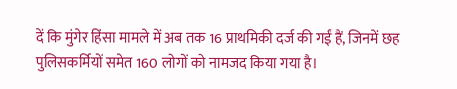दें कि मुंगेर हिंसा मामले में अब तक 16 प्राथमिकी दर्ज की गईं हैं, जिनमें छह पुलिसकर्मियों समेत 160 लोगों को नामजद किया गया है।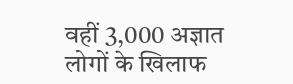वहीं 3,000 अज्ञात लोगों के खिलाफ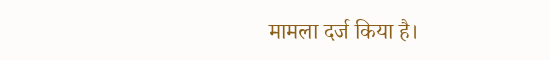मामला दर्ज किया है।